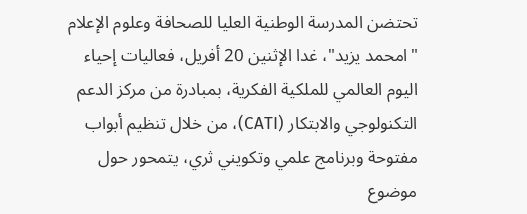تحتضن المدرسة الوطنية العليا للصحافة وعلوم الإعلام "امحمد يزيد"، غدا الإثنين 20 أفريل، فعاليات إحياء اليوم العالمي للملكية الفكرية، بمبادرة من مركز الدعم التكنولوجي والابتكار (CATI)، من خلال تنظيم أبواب مفتوحة وبرنامج علمي وتكويني ثري، يتمحور حول موضوع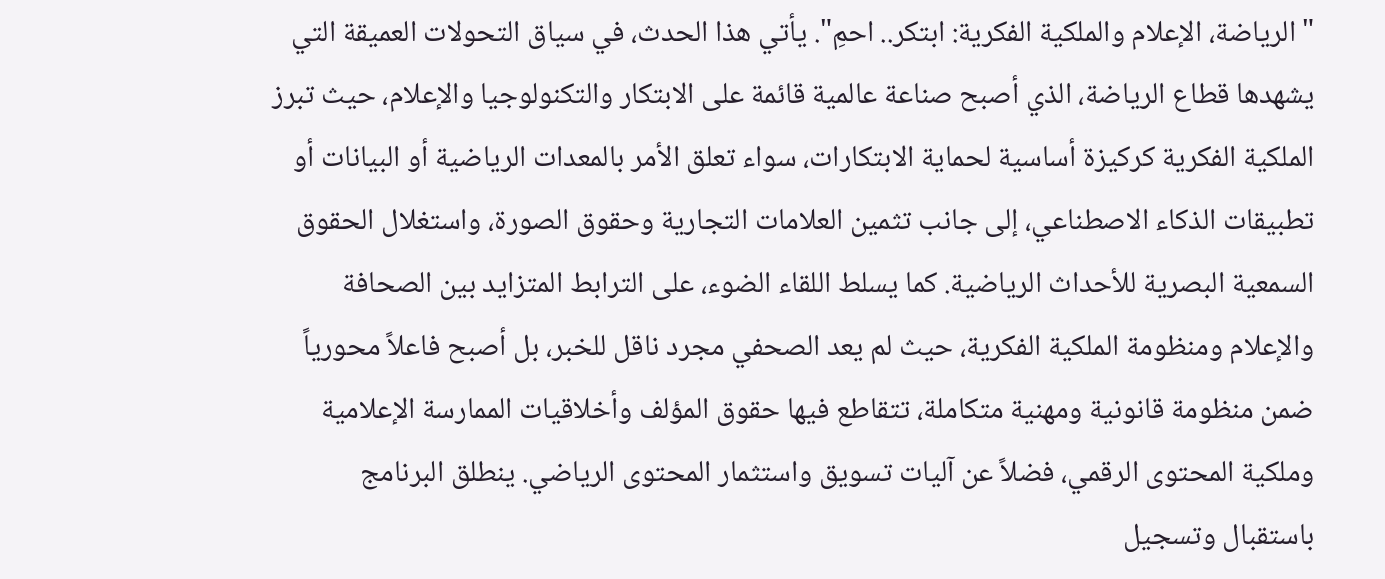"الرياضة، الإعلام والملكية الفكرية: ابتكر.. احمِ". يأتي هذا الحدث، في سياق التحولات العميقة التي يشهدها قطاع الرياضة، الذي أصبح صناعة عالمية قائمة على الابتكار والتكنولوجيا والإعلام، حيث تبرز الملكية الفكرية كركيزة أساسية لحماية الابتكارات، سواء تعلق الأمر بالمعدات الرياضية أو البيانات أو تطبيقات الذكاء الاصطناعي، إلى جانب تثمين العلامات التجارية وحقوق الصورة، واستغلال الحقوق السمعية البصرية للأحداث الرياضية. كما يسلط اللقاء الضوء، على الترابط المتزايد بين الصحافة والإعلام ومنظومة الملكية الفكرية، حيث لم يعد الصحفي مجرد ناقل للخبر، بل أصبح فاعلاً محورياً ضمن منظومة قانونية ومهنية متكاملة، تتقاطع فيها حقوق المؤلف وأخلاقيات الممارسة الإعلامية وملكية المحتوى الرقمي، فضلاً عن آليات تسويق واستثمار المحتوى الرياضي. ينطلق البرنامج باستقبال وتسجيل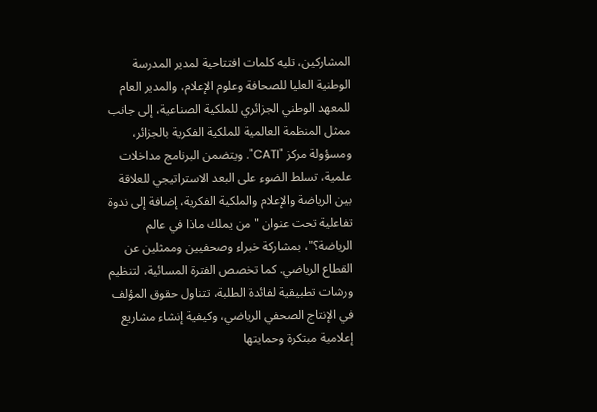المشاركين، تليه كلمات افتتاحية لمدير المدرسة الوطنية العليا للصحافة وعلوم الإعلام، والمدير العام للمعهد الوطني الجزائري للملكية الصناعية، إلى جانب ممثل المنظمة العالمية للملكية الفكرية بالجزائر، ومسؤولة مركز "CATI". ويتضمن البرنامج مداخلات علمية، تسلط الضوء على البعد الاستراتيجي للعلاقة بين الرياضة والإعلام والملكية الفكرية، إضافة إلى ندوة تفاعلية تحت عنوان "من يملك ماذا في عالم الرياضة؟"، بمشاركة خبراء وصحفيين وممثلين عن القطاع الرياضي. كما تخصص الفترة المسائية، لتنظيم ورشات تطبيقية لفائدة الطلبة، تتناول حقوق المؤلف في الإنتاج الصحفي الرياضي، وكيفية إنشاء مشاريع إعلامية مبتكرة وحمايتها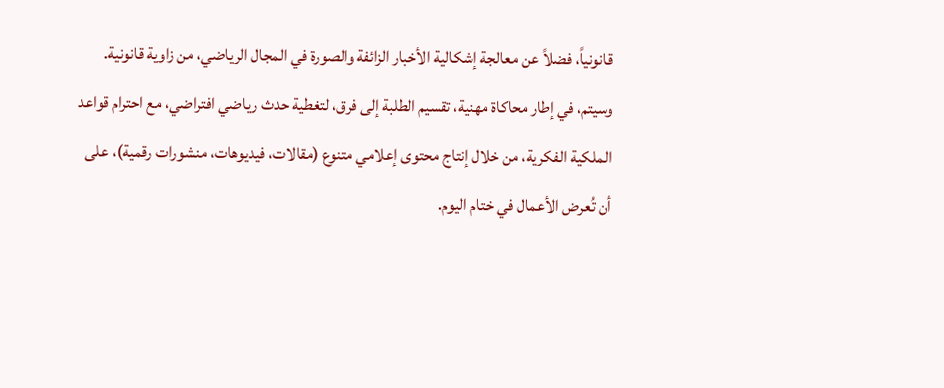قانونياً، فضلاً عن معالجة إشكالية الأخبار الزائفة والصورة في المجال الرياضي، من زاوية قانونية. وسيتم، في إطار محاكاة مهنية، تقسيم الطلبة إلى فرق، لتغطية حدث رياضي افتراضي، مع احترام قواعد الملكية الفكرية، من خلال إنتاج محتوى إعلامي متنوع (مقالات، فيديوهات، منشورات رقمية)، على أن تُعرض الأعمال في ختام اليوم.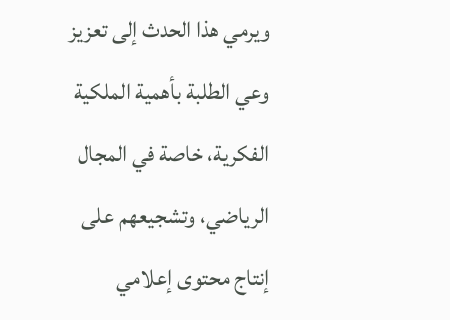ويرمي هذا الحدث إلى تعزيز وعي الطلبة بأهمية الملكية الفكرية، خاصة في المجال الرياضي، وتشجيعهم على إنتاج محتوى إعلامي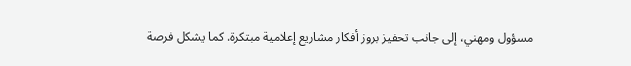مسؤول ومهني، إلى جانب تحفيز بروز أفكار مشاريع إعلامية مبتكرة. كما يشكل فرصة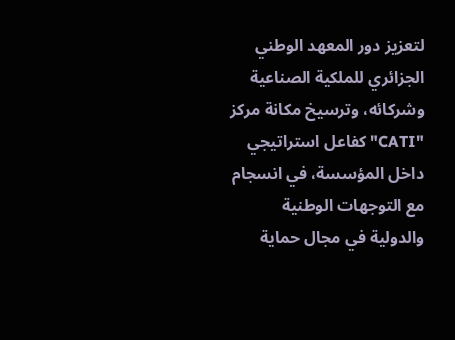لتعزيز دور المعهد الوطني الجزائري للملكية الصناعية وشركائه، وترسيخ مكانة مركز "CATI" كفاعل استراتيجي داخل المؤسسة، في انسجام مع التوجهات الوطنية والدولية في مجال حماية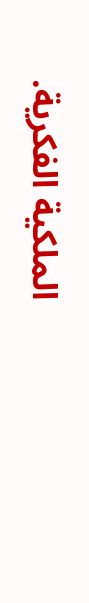الملكية الفكرية.